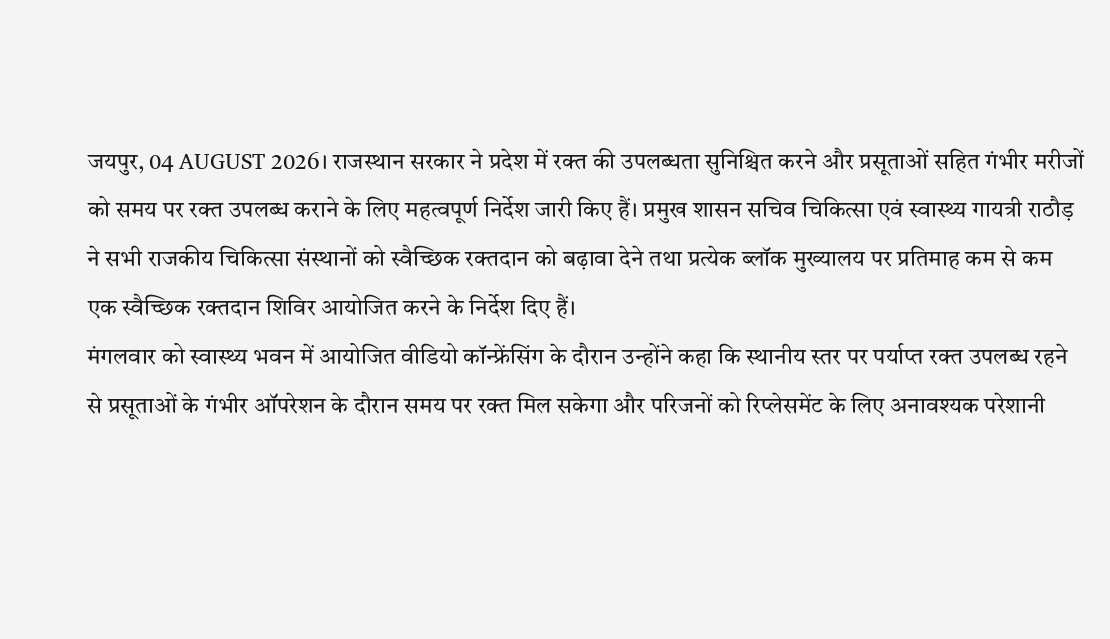जयपुर, 04 AUGUST 2026। राजस्थान सरकार ने प्रदेश में रक्त की उपलब्धता सुनिश्चित करने और प्रसूताओं सहित गंभीर मरीजों को समय पर रक्त उपलब्ध कराने के लिए महत्वपूर्ण निर्देश जारी किए हैं। प्रमुख शासन सचिव चिकित्सा एवं स्वास्थ्य गायत्री राठौड़ ने सभी राजकीय चिकित्सा संस्थानों को स्वैच्छिक रक्तदान को बढ़ावा देने तथा प्रत्येक ब्लॉक मुख्यालय पर प्रतिमाह कम से कम एक स्वैच्छिक रक्तदान शिविर आयोजित करने के निर्देश दिए हैं।
मंगलवार को स्वास्थ्य भवन में आयोजित वीडियो कॉन्फ्रेंसिंग के दौरान उन्होंने कहा कि स्थानीय स्तर पर पर्याप्त रक्त उपलब्ध रहने से प्रसूताओं के गंभीर ऑपरेशन के दौरान समय पर रक्त मिल सकेगा और परिजनों को रिप्लेसमेंट के लिए अनावश्यक परेशानी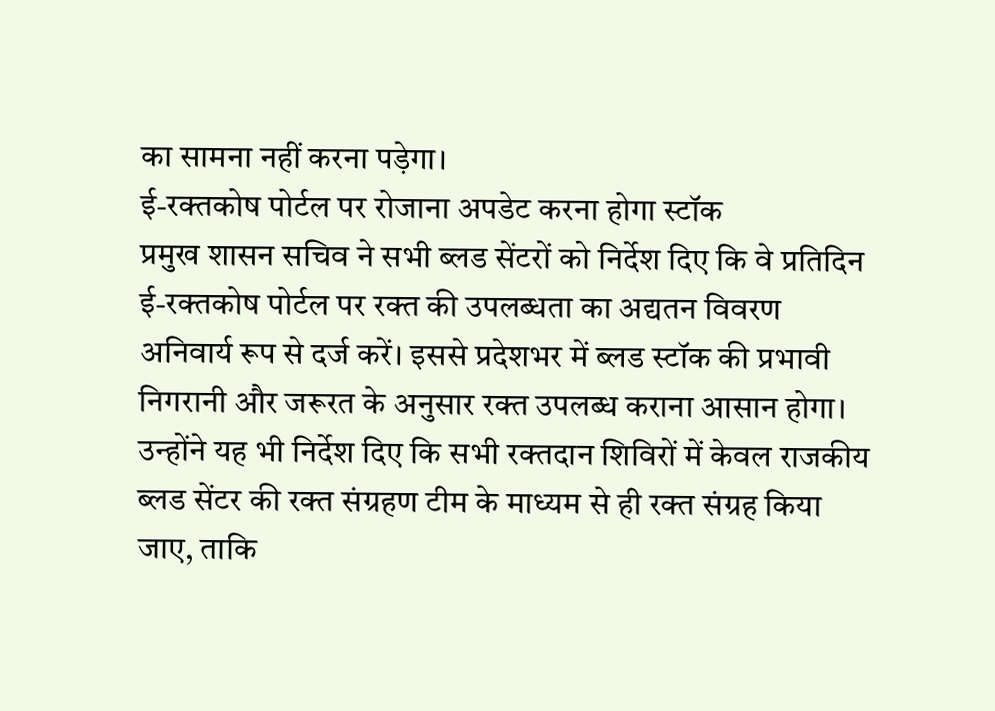का सामना नहीं करना पड़ेगा।
ई-रक्तकोष पोर्टल पर रोजाना अपडेट करना होगा स्टॉक
प्रमुख शासन सचिव ने सभी ब्लड सेंटरों को निर्देश दिए कि वे प्रतिदिन ई-रक्तकोष पोर्टल पर रक्त की उपलब्धता का अद्यतन विवरण अनिवार्य रूप से दर्ज करें। इससे प्रदेशभर में ब्लड स्टॉक की प्रभावी निगरानी और जरूरत के अनुसार रक्त उपलब्ध कराना आसान होगा।
उन्होंने यह भी निर्देश दिए कि सभी रक्तदान शिविरों में केवल राजकीय ब्लड सेंटर की रक्त संग्रहण टीम के माध्यम से ही रक्त संग्रह किया जाए, ताकि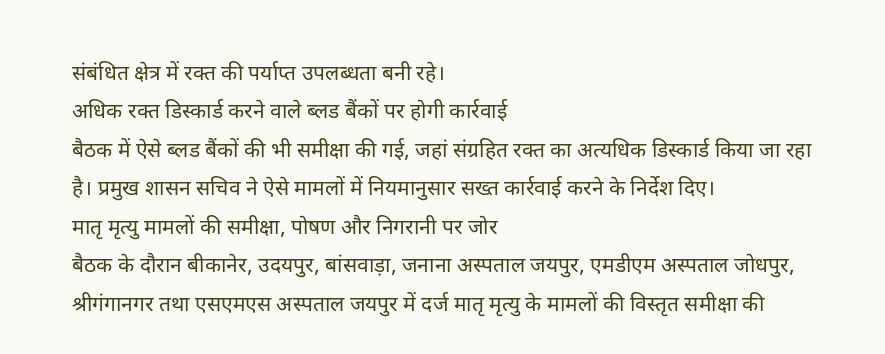संबंधित क्षेत्र में रक्त की पर्याप्त उपलब्धता बनी रहे।
अधिक रक्त डिस्कार्ड करने वाले ब्लड बैंकों पर होगी कार्रवाई
बैठक में ऐसे ब्लड बैंकों की भी समीक्षा की गई, जहां संग्रहित रक्त का अत्यधिक डिस्कार्ड किया जा रहा है। प्रमुख शासन सचिव ने ऐसे मामलों में नियमानुसार सख्त कार्रवाई करने के निर्देश दिए।
मातृ मृत्यु मामलों की समीक्षा, पोषण और निगरानी पर जोर
बैठक के दौरान बीकानेर, उदयपुर, बांसवाड़ा, जनाना अस्पताल जयपुर, एमडीएम अस्पताल जोधपुर, श्रीगंगानगर तथा एसएमएस अस्पताल जयपुर में दर्ज मातृ मृत्यु के मामलों की विस्तृत समीक्षा की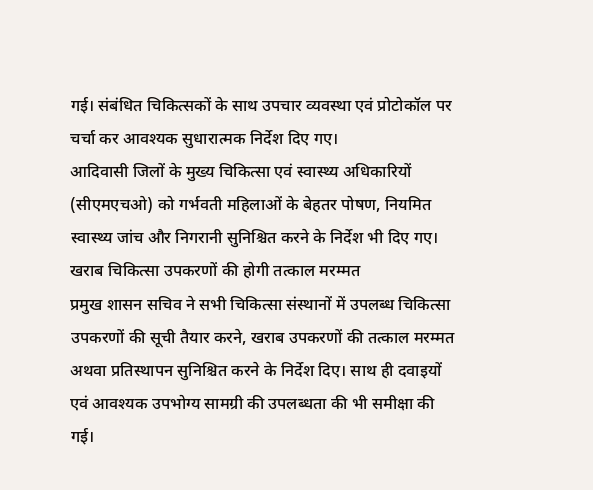गई। संबंधित चिकित्सकों के साथ उपचार व्यवस्था एवं प्रोटोकॉल पर चर्चा कर आवश्यक सुधारात्मक निर्देश दिए गए।
आदिवासी जिलों के मुख्य चिकित्सा एवं स्वास्थ्य अधिकारियों (सीएमएचओ) को गर्भवती महिलाओं के बेहतर पोषण, नियमित स्वास्थ्य जांच और निगरानी सुनिश्चित करने के निर्देश भी दिए गए।
खराब चिकित्सा उपकरणों की होगी तत्काल मरम्मत
प्रमुख शासन सचिव ने सभी चिकित्सा संस्थानों में उपलब्ध चिकित्सा उपकरणों की सूची तैयार करने, खराब उपकरणों की तत्काल मरम्मत अथवा प्रतिस्थापन सुनिश्चित करने के निर्देश दिए। साथ ही दवाइयों एवं आवश्यक उपभोग्य सामग्री की उपलब्धता की भी समीक्षा की गई।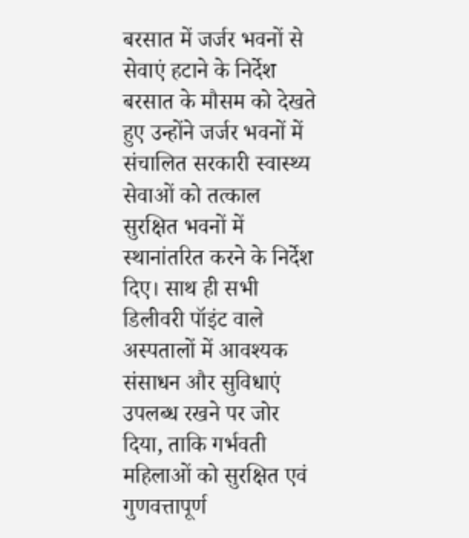बरसात में जर्जर भवनों से सेवाएं हटाने के निर्देश
बरसात के मौसम को देखते हुए उन्होंने जर्जर भवनों में संचालित सरकारी स्वास्थ्य सेवाओं को तत्काल सुरक्षित भवनों में स्थानांतरित करने के निर्देश दिए। साथ ही सभी डिलीवरी पॉइंट वाले अस्पतालों में आवश्यक संसाधन और सुविधाएं उपलब्ध रखने पर जोर दिया, ताकि गर्भवती महिलाओं को सुरक्षित एवं गुणवत्तापूर्ण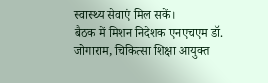स्वास्थ्य सेवाएं मिल सकें।
बैठक में मिशन निदेशक एनएचएम डॉ. जोगाराम, चिकित्सा शिक्षा आयुक्त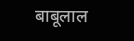बाबूलाल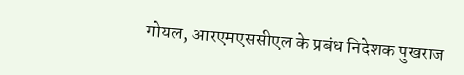गोयल, आरएमएससीएल के प्रबंध निदेशक पुखराज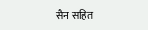सैन सहित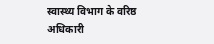स्वास्थ्य विभाग के वरिष्ठ अधिकारी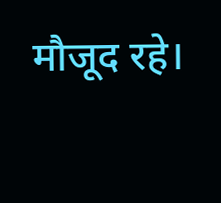मौजूद रहे।